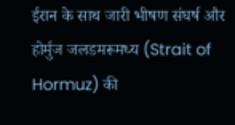ईरान के साथ जारी भीषण संघर्ष और होर्मुज जलडमरूमध्य (Strait of Hormuz) की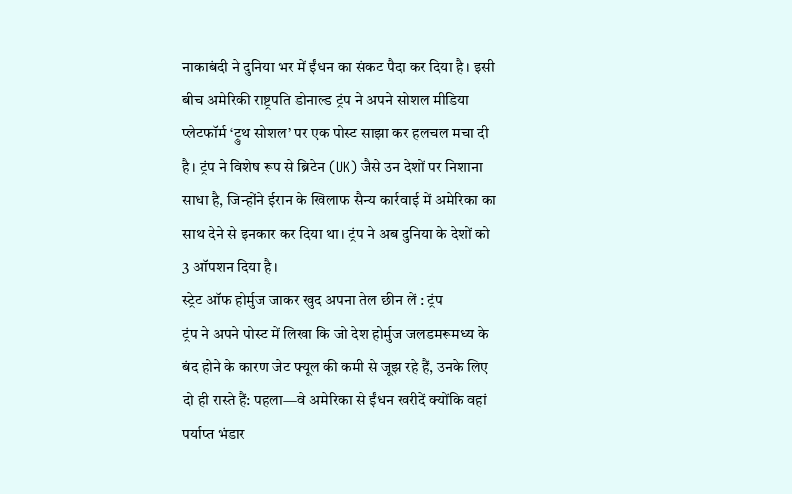नाकाबंदी ने दुनिया भर में ईंधन का संकट पैदा कर दिया है। इसी बीच अमेरिकी राष्ट्रपति डोनाल्ड ट्रंप ने अपने सोशल मीडिया प्लेटफॉर्म ‘ट्रुथ सोशल’ पर एक पोस्ट साझा कर हलचल मचा दी है। ट्रंप ने विशेष रूप से ब्रिटेन (UK) जैसे उन देशों पर निशाना साधा है, जिन्होंने ईरान के खिलाफ सैन्य कार्रवाई में अमेरिका का साथ देने से इनकार कर दिया था। ट्रंप ने अब दुनिया के देशों को 3 ऑपशन दिया है।
स्ट्रेट ऑफ होर्मुज जाकर खुद अपना तेल छीन लें : ट्रंप
ट्रंप ने अपने पोस्ट में लिखा कि जो देश होर्मुज जलडमरूमध्य के बंद होने के कारण जेट फ्यूल की कमी से जूझ रहे हैं, उनके लिए दो ही रास्ते हैं: पहला—वे अमेरिका से ईंधन खरीदें क्योंकि वहां पर्याप्त भंडार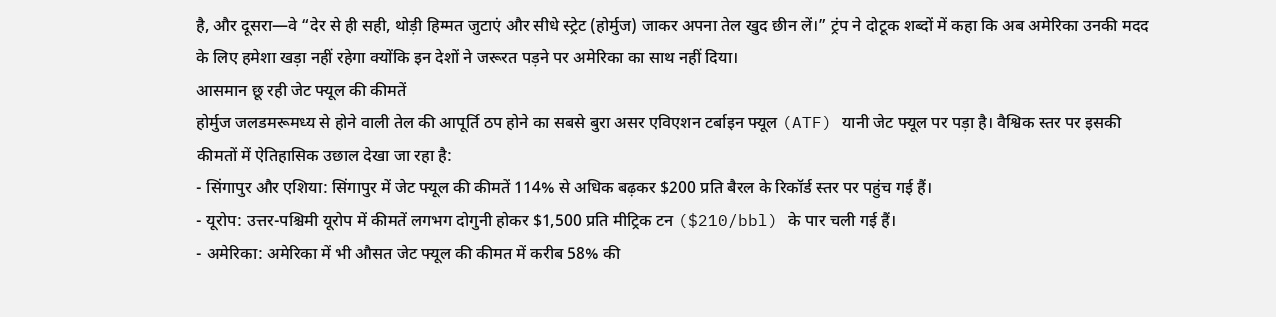है, और दूसरा—वे “देर से ही सही, थोड़ी हिम्मत जुटाएं और सीधे स्ट्रेट (होर्मुज) जाकर अपना तेल खुद छीन लें।” ट्रंप ने दोटूक शब्दों में कहा कि अब अमेरिका उनकी मदद के लिए हमेशा खड़ा नहीं रहेगा क्योंकि इन देशों ने जरूरत पड़ने पर अमेरिका का साथ नहीं दिया।
आसमान छू रही जेट फ्यूल की कीमतें
होर्मुज जलडमरूमध्य से होने वाली तेल की आपूर्ति ठप होने का सबसे बुरा असर एविएशन टर्बाइन फ्यूल (ATF) यानी जेट फ्यूल पर पड़ा है। वैश्विक स्तर पर इसकी कीमतों में ऐतिहासिक उछाल देखा जा रहा है:
- सिंगापुर और एशिया: सिंगापुर में जेट फ्यूल की कीमतें 114% से अधिक बढ़कर $200 प्रति बैरल के रिकॉर्ड स्तर पर पहुंच गई हैं।
- यूरोप: उत्तर-पश्चिमी यूरोप में कीमतें लगभग दोगुनी होकर $1,500 प्रति मीट्रिक टन ($210/bbl) के पार चली गई हैं।
- अमेरिका: अमेरिका में भी औसत जेट फ्यूल की कीमत में करीब 58% की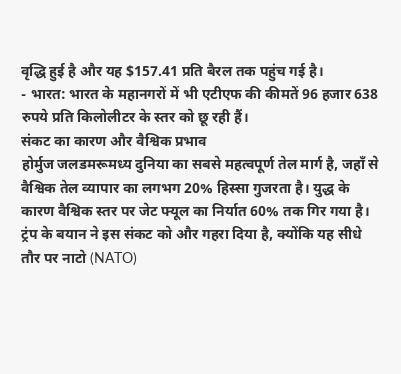वृद्धि हुई है और यह $157.41 प्रति बैरल तक पहुंच गई है।
- भारत: भारत के महानगरों में भी एटीएफ की कीमतें 96 हजार 638 रुपये प्रति किलोलीटर के स्तर को छू रही हैं।
संकट का कारण और वैश्विक प्रभाव
होर्मुज जलडमरूमध्य दुनिया का सबसे महत्वपूर्ण तेल मार्ग है, जहाँ से वैश्विक तेल व्यापार का लगभग 20% हिस्सा गुजरता है। युद्ध के कारण वैश्विक स्तर पर जेट फ्यूल का निर्यात 60% तक गिर गया है। ट्रंप के बयान ने इस संकट को और गहरा दिया है, क्योंकि यह सीधे तौर पर नाटो (NATO)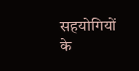सहयोगियों के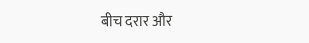बीच दरार और